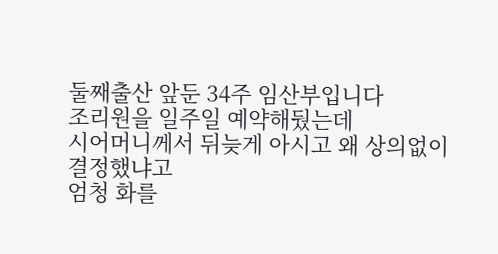둘째출산 앞둔 34주 임산부입니다
조리원을 일주일 예약해뒀는데
시어머니께서 뒤늦게 아시고 왜 상의없이 결정했냐고
엄청 화를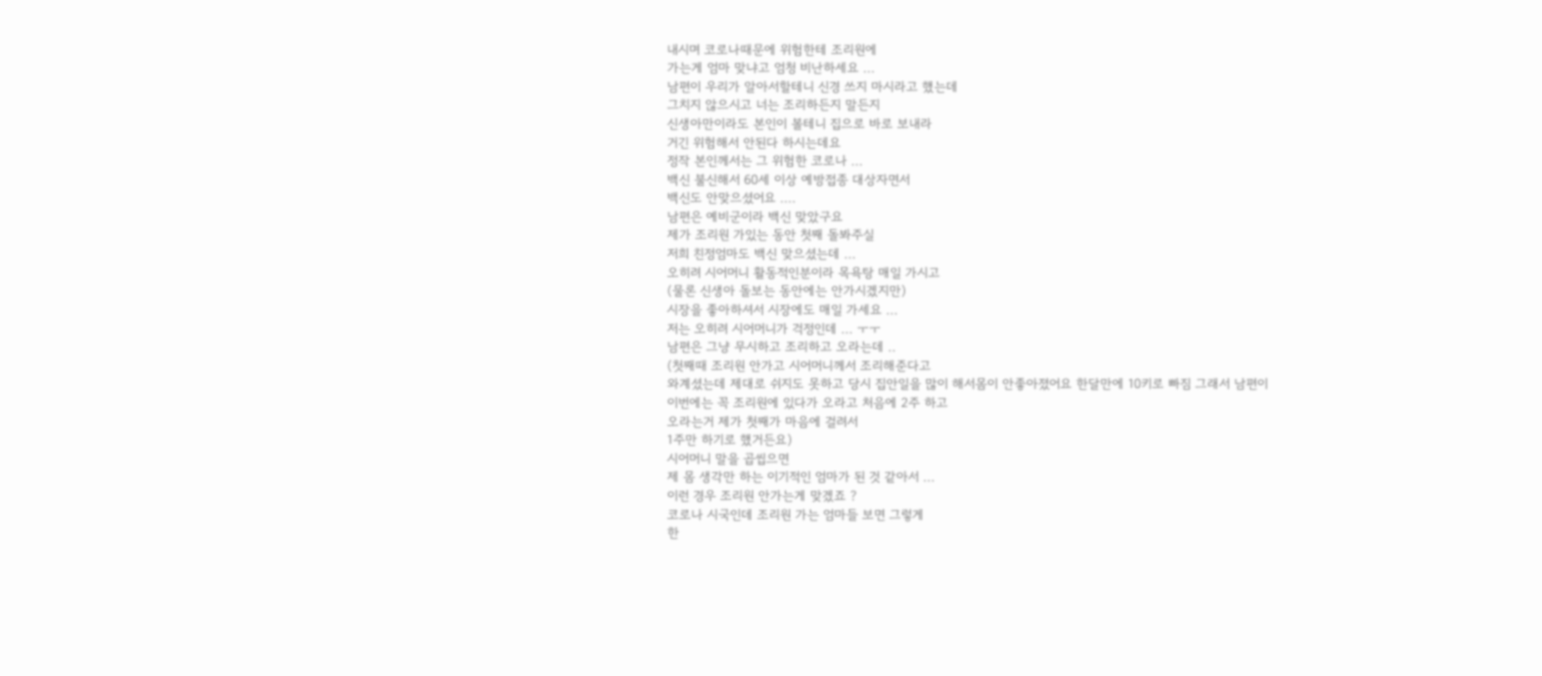내시며 코로나때문에 위험한테 조리원에
가는게 엄마 맞냐고 엄청 비난하세요 ...
남편이 우리가 알아서할테니 신경 쓰지 마시라고 했는데
그치지 않으시고 너는 조리하든지 말든지
신생아만이라도 본인이 볼테니 집으로 바로 보내라
거긴 위험해서 안된다 하시는데요
정작 본인께서는 그 위험한 코로나 ...
백신 불신해서 60세 이상 예방접종 대상자면서
백신도 안맞으셨어요 ....
남편은 예비군이라 백신 맞았구요
제가 조리원 가있는 동안 첫째 돌봐주실
저희 친정엄마도 백신 맞으셨는데 ...
오히려 시어머니 활동적인분이라 목욕탕 매일 가시고
(물론 신생아 돌보는 동안에는 안가시겠지만)
시장을 좋아하셔서 시장에도 매일 가세요 ...
저는 오히려 시어머니가 걱정인데 ... ㅜㅜ
남편은 그냥 무시하고 조리하고 오라는데 ..
(첫째때 조리원 안가고 시어머니께서 조리해준다고
와계셨는데 제대로 쉬지도 못하고 당시 집안일을 많이 해서몸이 안좋아졌어요 한달만에 10키로 빠짐 그래서 남편이
이번에는 꼭 조리원에 있다가 오라고 처음에 2주 하고
오라는거 제가 첫째가 마음에 걸려서
1주만 하기로 했거든요)
시어머니 말을 곱씹으면
제 몸 생각만 하는 이기적인 엄마가 된 것 같아서 ...
이런 경우 조리원 안가는게 맞겠죠 ?
코로나 시국인데 조리원 가는 엄마들 보면 그렇게
한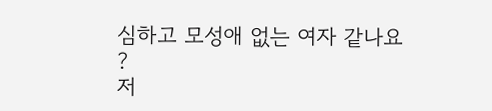심하고 모성애 없는 여자 같나요 ?
저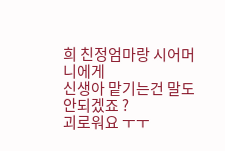희 친정엄마랑 시어머니에게
신생아 맡기는건 말도 안되겠죠 ?
괴로워요 ㅜㅜ